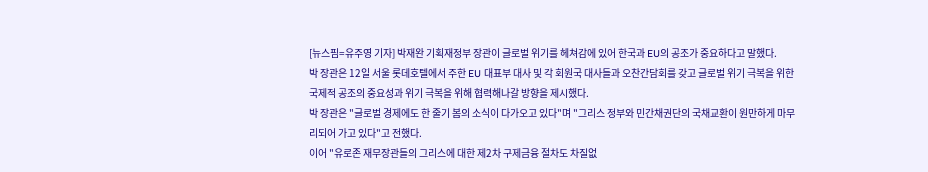[뉴스핌=유주영 기자] 박재완 기획재정부 장관이 글로벌 위기를 헤쳐감에 있어 한국과 EU의 공조가 중요하다고 말했다.
박 장관은 12일 서울 롯데호텔에서 주한 EU 대표부 대사 및 각 회원국 대사들과 오찬간담회를 갖고 글로벌 위기 극복을 위한 국제적 공조의 중요성과 위기 극복을 위해 협력해나갈 방향을 제시했다.
박 장관은 "글로벌 경제에도 한 줄기 봄의 소식이 다가오고 있다"며 "그리스 정부와 민간채권단의 국채교환이 원만하게 마무리되어 가고 있다"고 전했다.
이어 "유로존 재무장관들의 그리스에 대한 제2차 구제금융 절차도 차질없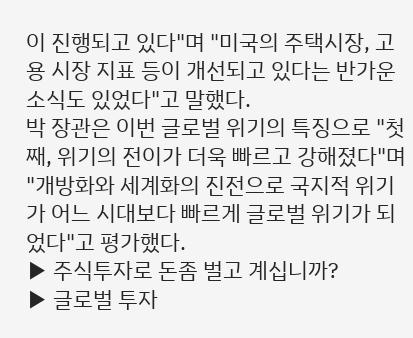이 진행되고 있다"며 "미국의 주택시장, 고용 시장 지표 등이 개선되고 있다는 반가운 소식도 있었다"고 말했다.
박 장관은 이번 글로벌 위기의 특징으로 "첫째, 위기의 전이가 더욱 빠르고 강해졌다"며 "개방화와 세계화의 진전으로 국지적 위기가 어느 시대보다 빠르게 글로벌 위기가 되었다"고 평가했다.
▶ 주식투자로 돈좀 벌고 계십니까?
▶ 글로벌 투자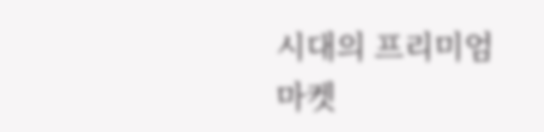시대의 프리미엄 마켓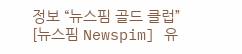정보 “뉴스핌 골드 클럽”
[뉴스핌 Newspim] 유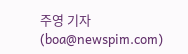주영 기자 (boa@newspim.com)